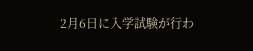2月6日に入学試験が行わ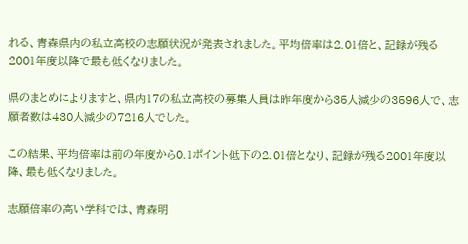れる、青森県内の私立高校の志願状況が発表されました。平均倍率は2.01倍と、記録が残る2001年度以降で最も低くなりました。

県のまとめによりますと、県内17の私立高校の募集人員は昨年度から35人減少の3596人で、志願者数は430人減少の7216人でした。

この結果、平均倍率は前の年度から0.1ポイント低下の2.01倍となり、記録が残る2001年度以降、最も低くなりました。

志願倍率の高い学科では、青森明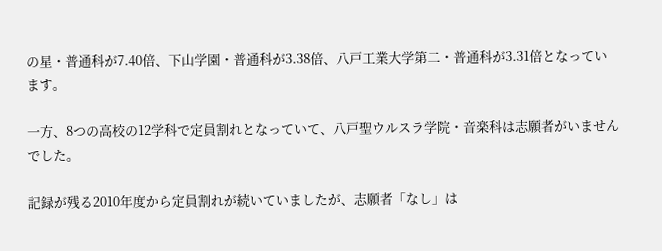の星・普通科が7.40倍、下山学園・普通科が3.38倍、八戸工業大学第二・普通科が3.31倍となっています。

一方、8つの高校の12学科で定員割れとなっていて、八戸聖ウルスラ学院・音楽科は志願者がいませんでした。

記録が残る2010年度から定員割れが続いていましたが、志願者「なし」は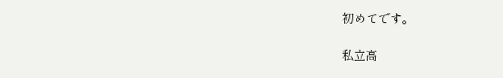初めてです。

私立高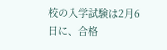校の入学試験は2月6日に、合格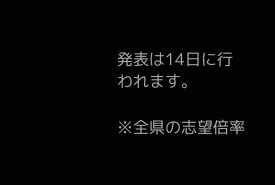発表は14日に行われます。

※全県の志望倍率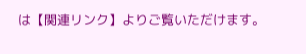は【関連リンク】よりご覧いただけます。